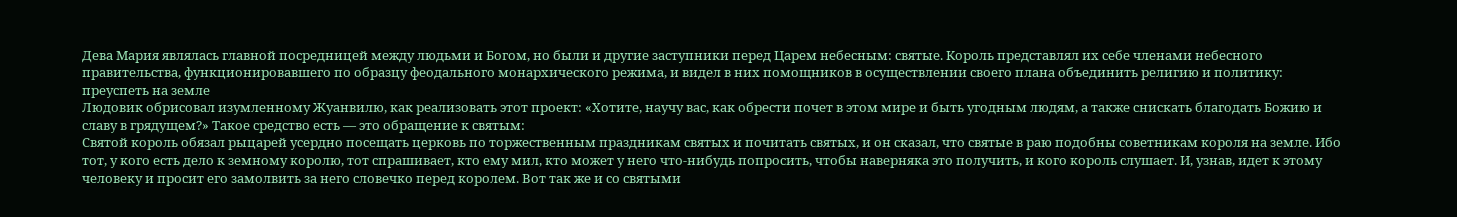Дева Мария являлась главной посредницей между людьми и Богом, но были и другие заступники перед Царем небесным: святые. Король представлял их себе членами небесного правительства, функционировавшего по образцу феодального монархического режима, и видел в них помощников в осуществлении своего плана объединить религию и политику: преуспеть на земле
Людовик обрисовал изумленному Жуанвилю, как реализовать этот проект: «Хотите, научу вас, как обрести почет в этом мире и быть угодным людям, а также снискать благодать Божию и славу в грядущем?» Такое средство есть — это обращение к святым:
Святой король обязал рыцарей усердно посещать церковь по торжественным праздникам святых и почитать святых, и он сказал, что святые в раю подобны советникам короля на земле. Ибо тот, у кого есть дело к земному королю, тот спрашивает, кто ему мил, кто может у него что-нибудь попросить, чтобы наверняка это получить, и кого король слушает. И, узнав, идет к этому человеку и просит его замолвить за него словечко перед королем. Вот так же и со святыми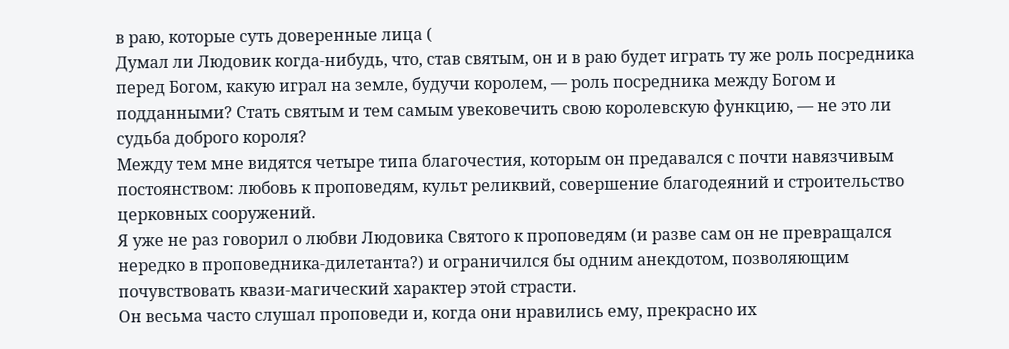в раю, которые суть доверенные лица (
Думал ли Людовик когда-нибудь, что, став святым, он и в раю будет играть ту же роль посредника перед Богом, какую играл на земле, будучи королем, — роль посредника между Богом и подданными? Стать святым и тем самым увековечить свою королевскую функцию, — не это ли судьба доброго короля?
Между тем мне видятся четыре типа благочестия, которым он предавался с почти навязчивым постоянством: любовь к проповедям, культ реликвий, совершение благодеяний и строительство церковных сооружений.
Я уже не раз говорил о любви Людовика Святого к проповедям (и разве сам он не превращался нередко в проповедника-дилетанта?) и ограничился бы одним анекдотом, позволяющим почувствовать квази-магический характер этой страсти.
Он весьма часто слушал проповеди и, когда они нравились ему, прекрасно их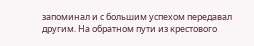запоминал и с большим успехом передавал другим. На обратном пути из крестового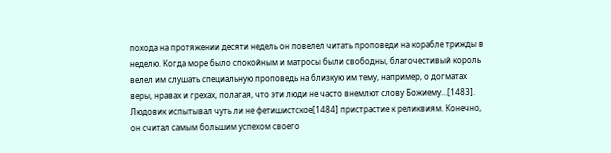похода на протяжении десяти недель он повелел читать проповеди на корабле трижды в неделю. Когда море было спокойным и матросы были свободны, благочестивый король велел им слушать специальную проповедь на близкую им тему, например, о догматах веры, нравах и грехах, полагая, что эти люди не часто внемлют слову Божиему…[1483].
Людовик испытывал чуть ли не фетишистское[1484] пристрастие к реликвиям. Конечно, он считал самым большим успехом своего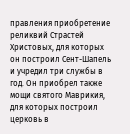правления приобретение реликвий Страстей Христовых, для которых он построил Сент-Шапель и учредил три службы в год. Он приобрел также мощи святого Маврикия, для которых построил церковь в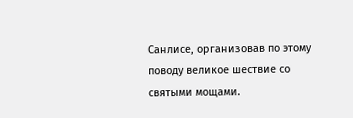Санлисе, организовав по этому поводу великое шествие со святыми мощами.